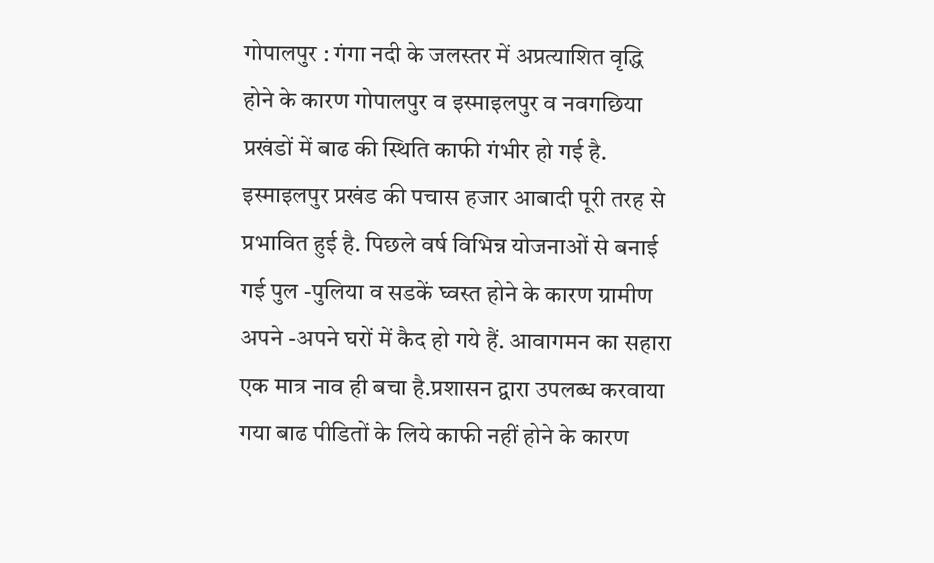गोपालपुर : गंगा नदी के जलस्तर में अप्रत्याशित वृद्धि होने के कारण गोपालपुर व इस्माइलपुर व नवगछिया प्रखंडों में बाढ की स्थिति काफी गंभीर हो गई है. इस्माइलपुर प्रखंड की पचास हजार आबादी पूरी तरह से प्रभावित हुई है. पिछले वर्ष विभिन्न योजनाओं से बनाई गई पुल -पुलिया व सडकें घ्वस्त होने के कारण ग्रामीण अपने -अपने घरों में कैद हो गये हैं. आवागमन का सहारा एक मात्र नाव ही बचा है.प्रशासन द्वारा उपलब्ध करवाया गया बाढ पीडितों के लिये काफी नहीं होने के कारण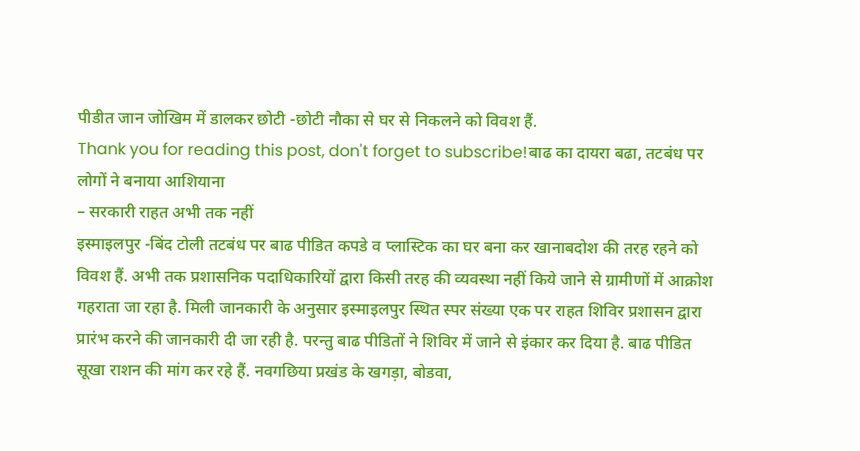पीडीत जान जोखिम में डालकर छोटी -छोटी नौका से घर से निकलने को विवश हैं.
Thank you for reading this post, don't forget to subscribe!बाढ का दायरा बढा, तटबंध पर लोगों ने बनाया आशियाना
– सरकारी राहत अभी तक नहीं
इस्माइलपुर -बिंद टोली तटबंध पर बाढ पीडित कपडे व प्लास्टिक का घर बना कर खानाबदोश की तरह रहने को विवश हैं. अभी तक प्रशासनिक पदाधिकारियों द्वारा किसी तरह की व्यवस्था नहीं किये जाने से ग्रामीणों में आक्रोश गहराता जा रहा है. मिली जानकारी के अनुसार इस्माइलपुर स्थित स्पर संख्या एक पर राहत शिविर प्रशासन द्वारा प्रारंभ करने की जानकारी दी जा रही है. परन्तु बाढ पीडितों ने शिविर में जाने से इंकार कर दिया है. बाढ पीडित सूखा राशन की मांग कर रहे हैं. नवगछिया प्रखंड के खगड़ा, बोडवा,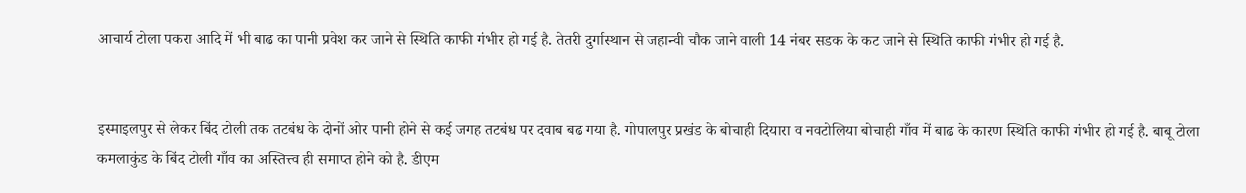आचार्य टोला पकरा आदि में भी बाढ का पानी प्रवेश कर जाने से स्थिति काफी गंभीर हो गई है. तेतरी दुर्गास्थान से जहान्वी चौक जाने वाली 14 नंबर सडक के कट जाने से स्थिति काफी गंभीर हो गई है.


इस्माइलपुर से लेकर बिंद टोली तक तटबंध के दोनों ओर पानी होने से कई जगह तटबंध पर दवाब बढ गया है. गोपालपुर प्रखंड के बोचाही दियारा व नवटोलिया बोचाही गाँव में बाढ के कारण स्थिति काफी गंभीर हो गई है. बाबू टोला कमलाकुंड के बिंद टोली गाँव का अस्तित्त्व ही समाप्त होने को है. डीएम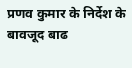प्रणव कुमार के निर्देश के बावजूद बाढ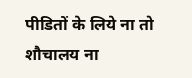पीडितों के लिये ना तो शौचालय ना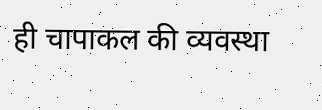ही चापाकल की व्यवस्था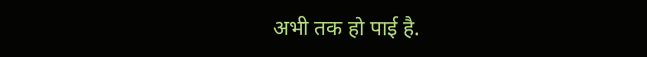अभी तक हो पाई है.